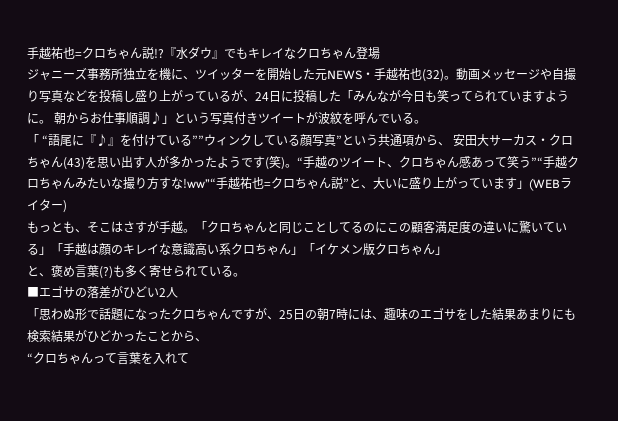手越祐也=クロちゃん説!?『水ダウ』でもキレイなクロちゃん登場
ジャニーズ事務所独立を機に、ツイッターを開始した元NEWS・手越祐也(32)。動画メッセージや自撮り写真などを投稿し盛り上がっているが、24日に投稿した「みんなが今日も笑ってられていますように。 朝からお仕事順調♪」という写真付きツイートが波紋を呼んでいる。
「 “語尾に『♪』を付けている””ウィンクしている顔写真”という共通項から、 安田大サーカス・クロちゃん(43)を思い出す人が多かったようです(笑)。“手越のツイート、クロちゃん感あって笑う”“手越クロちゃんみたいな撮り方すな!ww”“手越祐也=クロちゃん説”と、大いに盛り上がっています」(WEBライター)
もっとも、そこはさすが手越。「クロちゃんと同じことしてるのにこの顧客満足度の違いに驚いている」「手越は顔のキレイな意識高い系クロちゃん」「イケメン版クロちゃん」
と、褒め言葉(?)も多く寄せられている。
■エゴサの落差がひどい2人
「思わぬ形で話題になったクロちゃんですが、25日の朝7時には、趣味のエゴサをした結果あまりにも検索結果がひどかったことから、
“クロちゃんって言葉を入れて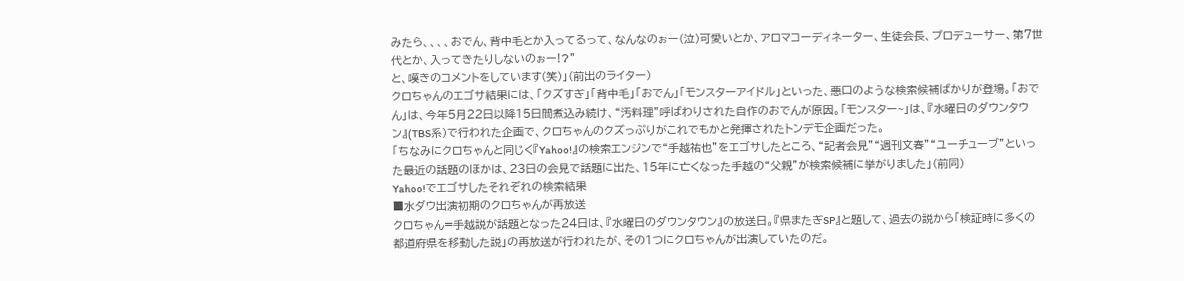みたら、、、、おでん、背中毛とか入ってるって、なんなのぉー(泣)可愛いとか、アロマコーディネーター、生徒会長、プロデューサー、第7世代とか、入ってきたりしないのぉー!?”
と、嘆きのコメントをしています(笑)」(前出のライター)
クロちゃんのエゴサ結果には、「クズすぎ」「背中毛」「おでん」「モンスターアイドル」といった、悪口のような検索候補ばかりが登場。「おでん」は、今年5月22日以降15日間煮込み続け、“汚料理”呼ばわりされた自作のおでんが原因。「モンスター~」は、『水曜日のダウンタウン』(TBS系)で行われた企画で、クロちゃんのクズっぷりがこれでもかと発揮されたトンデモ企画だった。
「ちなみにクロちゃんと同じく『Yahoo!』の検索エンジンで“手越祐也”をエゴサしたところ、“記者会見”“週刊文春”“ユーチューブ”といった最近の話題のほかは、23日の会見で話題に出た、15年に亡くなった手越の“父親”が検索候補に挙がりました」(前同)
Yahoo!でエゴサしたそれぞれの検索結果
■水ダウ出演初期のクロちゃんが再放送
クロちゃん=手越説が話題となった24日は、『水曜日のダウンタウン』の放送日。『県またぎSP』と題して、過去の説から「検証時に多くの都道府県を移動した説」の再放送が行われたが、その1つにクロちゃんが出演していたのだ。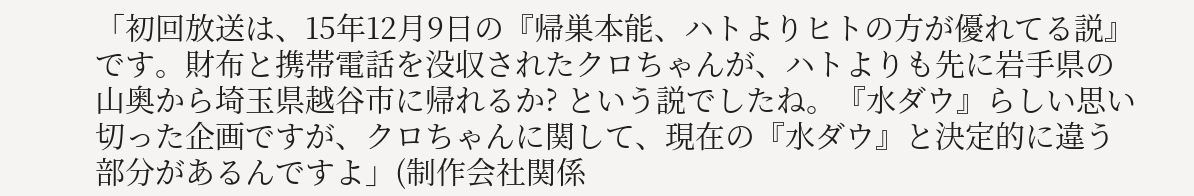「初回放送は、15年12月9日の『帰巣本能、ハトよりヒトの方が優れてる説』です。財布と携帯電話を没収されたクロちゃんが、ハトよりも先に岩手県の山奥から埼玉県越谷市に帰れるか? という説でしたね。『水ダウ』らしい思い切った企画ですが、クロちゃんに関して、現在の『水ダウ』と決定的に違う部分があるんですよ」(制作会社関係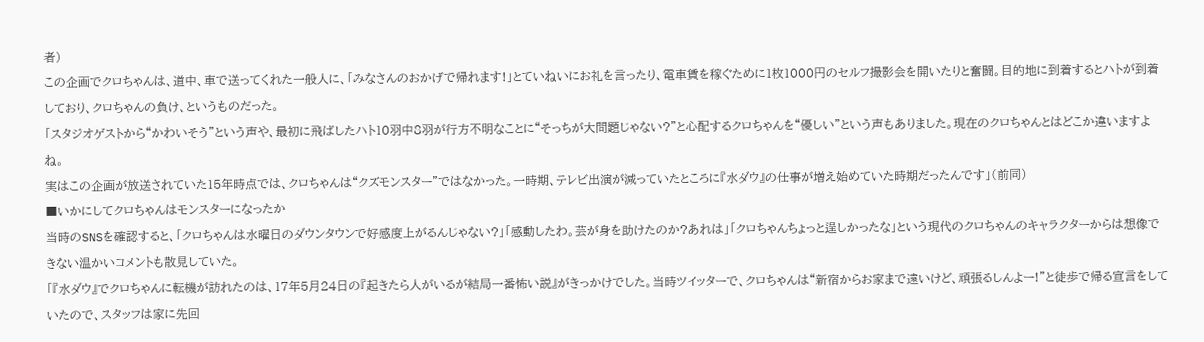者)
この企画でクロちゃんは、道中、車で送ってくれた一般人に、「みなさんのおかげで帰れます!」とていねいにお礼を言ったり、電車賃を稼ぐために1枚1000円のセルフ撮影会を開いたりと奮闘。目的地に到着するとハトが到着しており、クロちゃんの負け、というものだった。
「スタジオゲストから“かわいそう”という声や、最初に飛ばしたハト10羽中8羽が行方不明なことに“そっちが大問題じゃない?”と心配するクロちゃんを“優しい”という声もありました。現在のクロちゃんとはどこか違いますよね。
実はこの企画が放送されていた15年時点では、クロちゃんは“クズモンスター”ではなかった。一時期、テレビ出演が減っていたところに『水ダウ』の仕事が増え始めていた時期だったんです」(前同)
■いかにしてクロちゃんはモンスターになったか
当時のSNSを確認すると、「クロちゃんは水曜日のダウンタウンで好感度上がるんじゃない?」「感動したわ。芸が身を助けたのか?あれは」「クロちゃんちょっと逞しかったな」という現代のクロちゃんのキャラクターからは想像できない温かいコメントも散見していた。
「『水ダウ』でクロちゃんに転機が訪れたのは、17年5月24日の『起きたら人がいるが結局一番怖い説』がきっかけでした。当時ツイッターで、クロちゃんは“新宿からお家まで遠いけど、頑張るしんよー!”と徒歩で帰る宣言をしていたので、スタッフは家に先回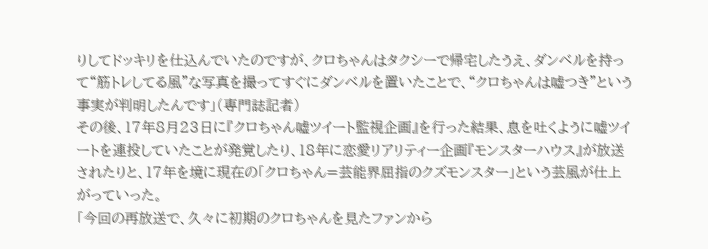りしてドッキリを仕込んでいたのですが、クロちゃんはタクシーで帰宅したうえ、ダンベルを持って“筋トレしてる風”な写真を撮ってすぐにダンベルを置いたことで、“クロちゃんは嘘つき”という事実が判明したんです」(専門誌記者)
その後、17年8月23日に『クロちゃん嘘ツイート監視企画』を行った結果、息を吐くように嘘ツイートを連投していたことが発覚したり、18年に恋愛リアリティー企画『モンスターハウス』が放送されたりと、17年を境に現在の「クロちゃん=芸能界屈指のクズモンスター」という芸風が仕上がっていった。
「今回の再放送で、久々に初期のクロちゃんを見たファンから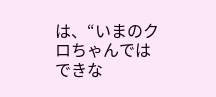は、“いまのクロちゃんではできな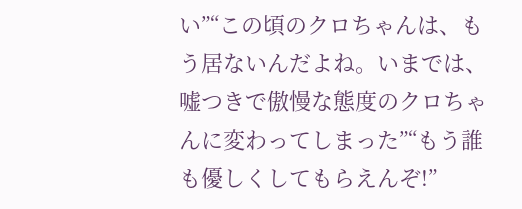い”“この頃のクロちゃんは、もう居ないんだよね。いまでは、嘘つきで傲慢な態度のクロちゃんに変わってしまった”“もう誰も優しくしてもらえんぞ!”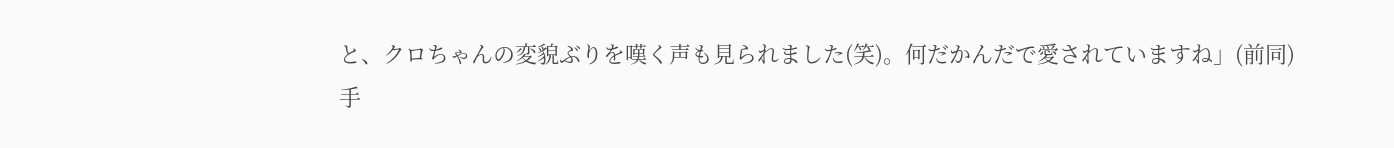と、クロちゃんの変貌ぶりを嘆く声も見られました(笑)。何だかんだで愛されていますね」(前同)
手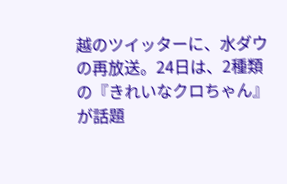越のツイッターに、水ダウの再放送。24日は、2種類の『きれいなクロちゃん』が話題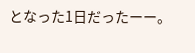となった1日だったーー。